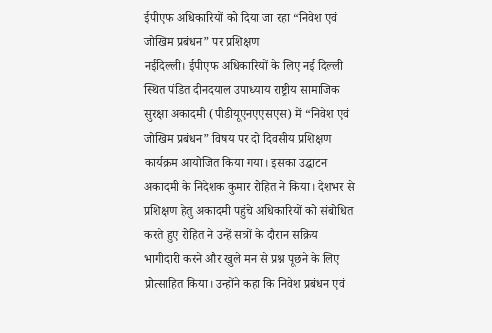ईपीएफ अधिकारियों को दिया जा रहा “निवेश एवं जोखिम प्रबंधन” पर प्रशिक्षण
नईदिल्ली। ईपीएफ अधिकारियों के लिए नई दिल्ली स्थित पंडित दीनदयाल उपाध्याय राष्ट्रीय सामाजिक सुरक्षा अकादमी (पीडीयूएनएएसएस) में “निवेश एवं जोखिम प्रबंधन” विषय पर दो दिवसीय प्रशिक्षण कार्यक्रम आयोजित किया गया। इसका उद्घाटन अकादमी के निदेशक कुमार रोहित ने किया। देशभर से प्रशिक्षण हेतु अकादमी पहुंचे अधिकारियों को संबोधित करते हुए रोहित ने उन्हें सत्रों के दौरान सक्रिय भागीदारी करने और खुले मन से प्रश्न पूछने के लिए प्रोत्साहित किया। उन्होंने कहा कि निवेश प्रबंधन एवं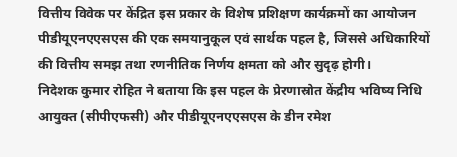वित्तीय विवेक पर केंद्रित इस प्रकार के विशेष प्रशिक्षण कार्यक्रमों का आयोजन पीडीयूएनएएसएस की एक समयानुकूल एवं सार्थक पहल है, जिससे अधिकारियों की वित्तीय समझ तथा रणनीतिक निर्णय क्षमता को और सुदृढ़ होगी।
निदेशक कुमार रोहित ने बताया कि इस पहल के प्रेरणास्रोत केंद्रीय भविष्य निधि आयुक्त (सीपीएफसी) और पीडीयूएनएएसएस के डीन रमेश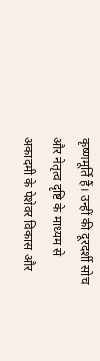कृष्णमूर्ति हैं। उन्हीं की दूरदर्शी सोच और नेतृत्व दृष्टि के माध्यम से अकादमी के पेशेवर विकास और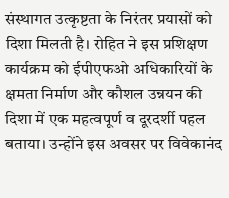संस्थागत उत्कृष्टता के निरंतर प्रयासों को दिशा मिलती है। रोहित ने इस प्रशिक्षण कार्यक्रम को ईपीएफओ अधिकारियों के क्षमता निर्माण और कौशल उन्नयन की दिशा में एक महत्वपूर्ण व दूरदर्शी पहल बताया। उन्होंने इस अवसर पर विवेकानंद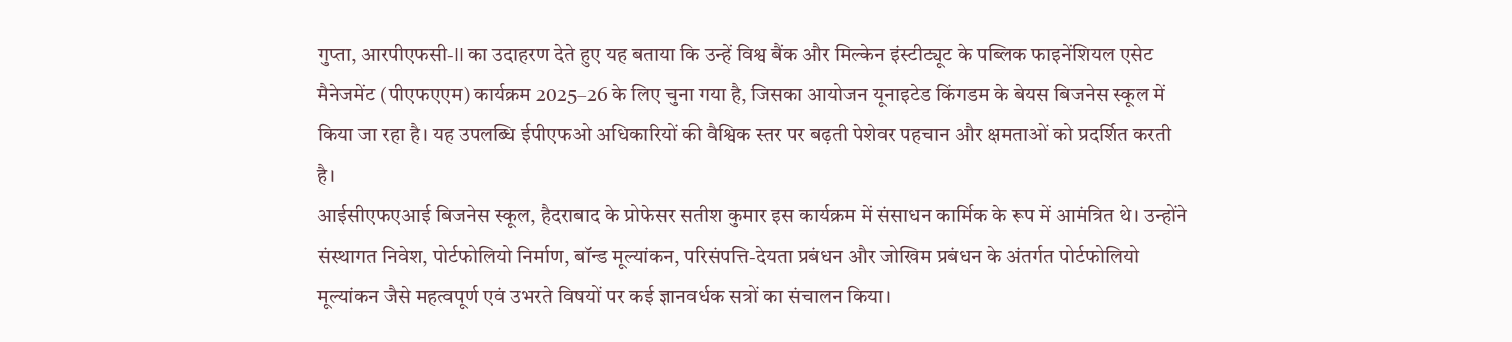गुप्ता, आरपीएफसी-II का उदाहरण देते हुए यह बताया कि उन्हें विश्व बैंक और मिल्केन इंस्टीट्यूट के पब्लिक फाइनेंशियल एसेट मैनेजमेंट (पीएफएएम) कार्यक्रम 2025–26 के लिए चुना गया है, जिसका आयोजन यूनाइटेड किंगडम के बेयस बिजनेस स्कूल में किया जा रहा है। यह उपलब्धि ईपीएफओ अधिकारियों की वैश्विक स्तर पर बढ़ती पेशेवर पहचान और क्षमताओं को प्रदर्शित करती है।
आईसीएफएआई बिजनेस स्कूल, हैदराबाद के प्रोफेसर सतीश कुमार इस कार्यक्रम में संसाधन कार्मिक के रूप में आमंत्रित थे। उन्होंने संस्थागत निवेश, पोर्टफोलियो निर्माण, बॉन्ड मूल्यांकन, परिसंपत्ति-देयता प्रबंधन और जोखिम प्रबंधन के अंतर्गत पोर्टफोलियो मूल्यांकन जैसे महत्वपूर्ण एवं उभरते विषयों पर कई ज्ञानवर्धक सत्रों का संचालन किया।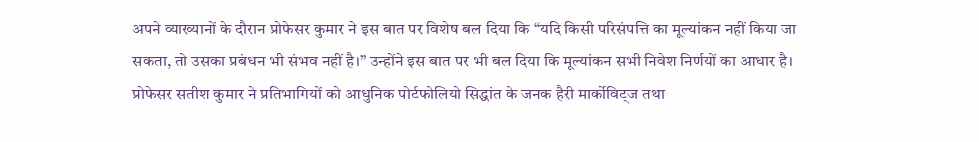अपने व्याख्यानों के दौरान प्रोफेसर कुमार ने इस बात पर विशेष बल दिया कि “यदि किसी परिसंपत्ति का मूल्यांकन नहीं किया जा सकता, तो उसका प्रबंधन भी संभव नहीं है।” उन्होंने इस बात पर भी बल दिया कि मूल्यांकन सभी निवेश निर्णयों का आधार है। प्रोफेसर सतीश कुमार ने प्रतिभागियों को आधुनिक पोर्टफोलियो सिद्धांत के जनक हैरी मार्कोविट्ज तथा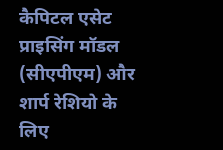कैपिटल एसेट प्राइसिंग मॉडल (सीएपीएम) और शार्प रेशियो के लिए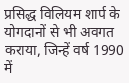प्रसिद्ध विलियम शार्प के योगदानों से भी अवगत कराया, जिन्हें वर्ष 1990 में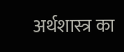अर्थशास्त्र का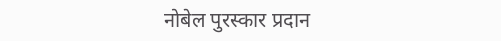नोबेल पुरस्कार प्रदान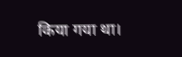किया गया था।